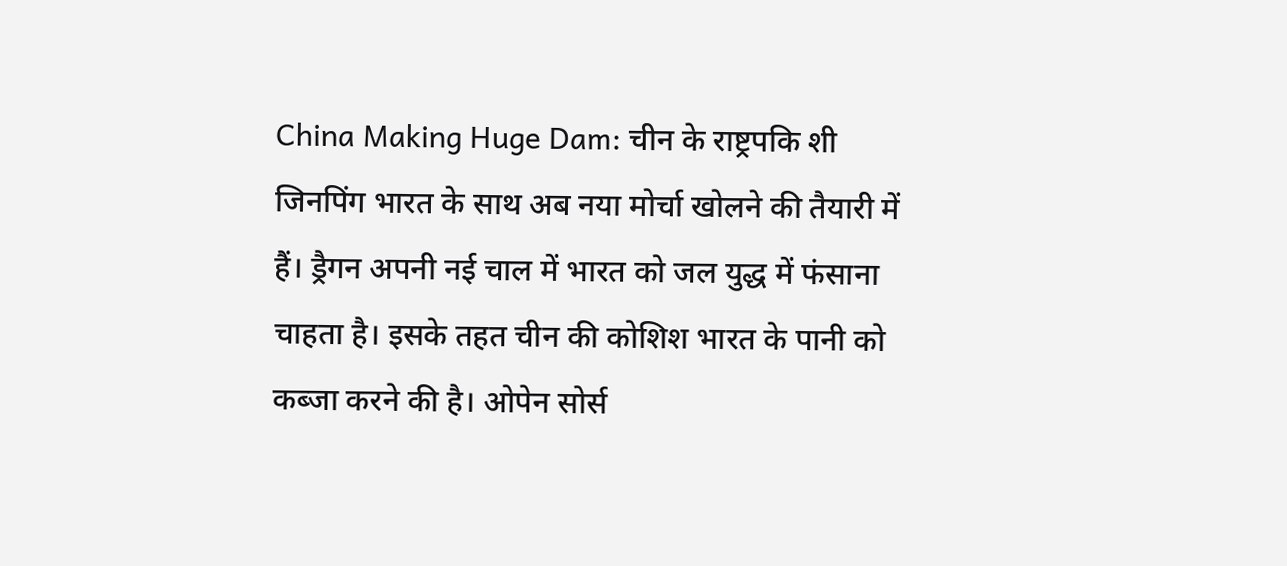China Making Huge Dam: चीन के राष्ट्रपकि शी जिनपिंग भारत के साथ अब नया मोर्चा खोलने की तैयारी में हैं। ड्रैगन अपनी नई चाल में भारत को जल युद्ध में फंसाना चाहता है। इसके तहत चीन की कोशिश भारत के पानी को कब्जा करने की है। ओपेन सोर्स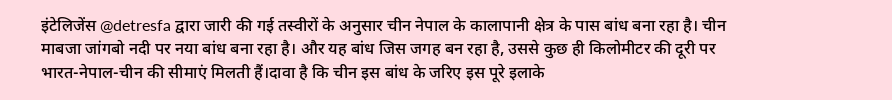इंटेलिजेंस @detresfa द्वारा जारी की गई तस्वीरों के अनुसार चीन नेपाल के कालापानी क्षेत्र के पास बांध बना रहा है। चीन माबजा जांगबो नदी पर नया बांध बना रहा है। और यह बांध जिस जगह बन रहा है, उससे कुछ ही किलोमीटर की दूरी पर भारत-नेपाल-चीन की सीमाएं मिलती हैं।दावा है कि चीन इस बांध के जरिए इस पूरे इलाके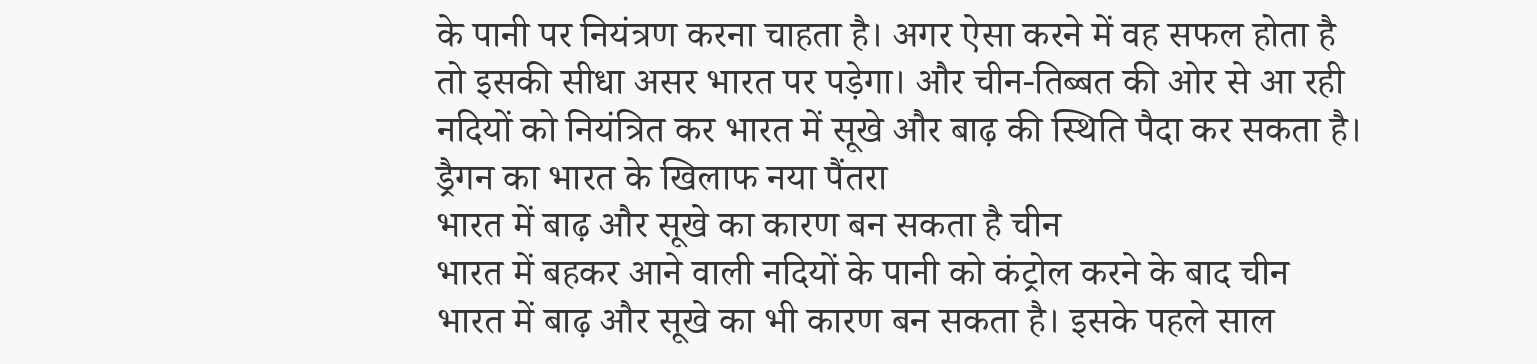के पानी पर नियंत्रण करना चाहता है। अगर ऐसा करने में वह सफल होता है तो इसकी सीधा असर भारत पर पड़ेगा। और चीन-तिब्बत की ओर से आ रही नदियों को नियंत्रित कर भारत में सूखे और बाढ़ की स्थिति पैदा कर सकता है।
ड्रैगन का भारत के खिलाफ नया पैंतरा
भारत में बाढ़ और सूखे का कारण बन सकता है चीन
भारत में बहकर आने वाली नदियों के पानी को कंट्रोल करने के बाद चीन भारत में बाढ़ और सूखे का भी कारण बन सकता है। इसके पहले साल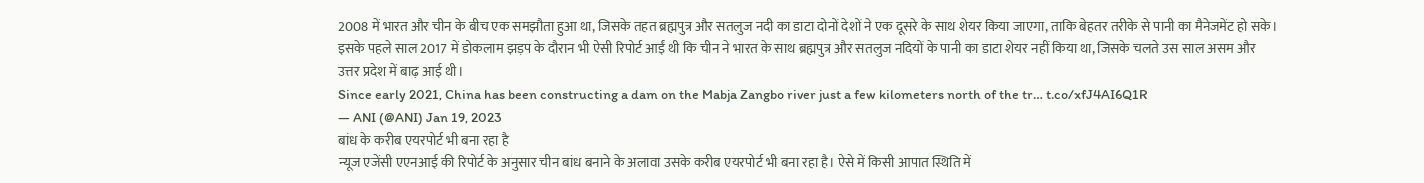2008 में भारत और चीन के बीच एक समझौता हुआ था, जिसके तहत ब्रह्मपुत्र और सतलुज नदी का डाटा दोनों देशों ने एक दूसरे के साथ शेयर किया जाएगा, ताकि बेहतर तरीके से पानी का मैनेजमेंट हो सके। इसके पहले साल 2017 में डोकलाम झड़प के दौरान भी ऐसी रिपोर्ट आईं थी कि चीन ने भारत के साथ ब्रह्मपुत्र और सतलुज नदियों के पानी का डाटा शेयर नहीं किया था, जिसके चलते उस साल असम और उत्तर प्रदेश में बाढ़ आई थी।
Since early 2021, China has been constructing a dam on the Mabja Zangbo river just a few kilometers north of the tr… t.co/xfJ4AI6Q1R
— ANI (@ANI) Jan 19, 2023
बांध के करीब एयरपोर्ट भी बना रहा है
न्यूज एजेंसी एएनआई की रिपोर्ट के अनुसार चीन बांध बनाने के अलावा उसके करीब एयरपोर्ट भी बना रहा है। ऐसे में किसी आपात स्थिति में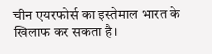चीन एयरफोर्स का इस्तेमाल भारत के खिलाफ कर सकता है।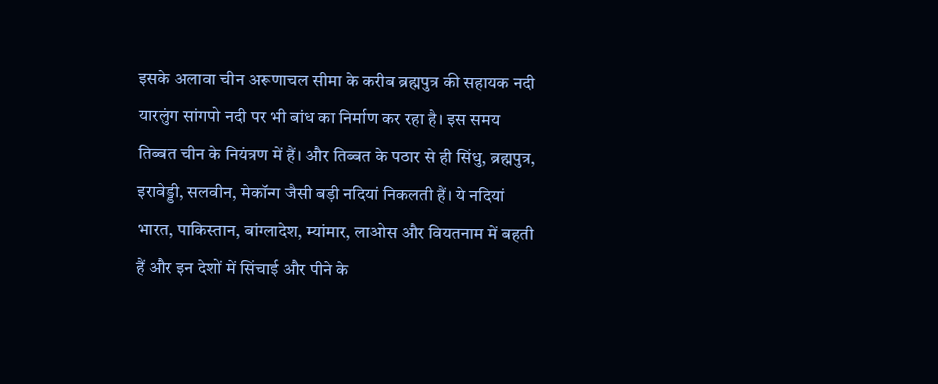इसके अलावा चीन अरूणाचल सीमा के करीब ब्रह्मपुत्र की सहायक नदी यारलुंग सांगपो नदी पर भी बांध का निर्माण कर रहा है। इस समय तिब्बत चीन के नियंत्रण में हैं। और तिब्बत के पठार से ही सिंधु, ब्रह्मपुत्र, इरावेड्डी, सलवीन, मेकॉन्ग जैसी बड़ी नदियां निकलती हैं। ये नदियां भारत, पाकिस्तान, बांग्लादेश, म्यांमार, लाओस और वियतनाम में बहती हैं और इन देशों में सिंचाई और पीने के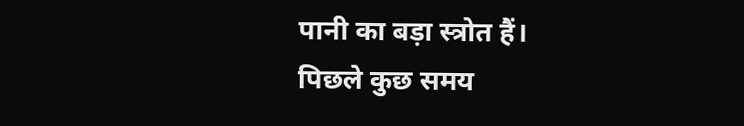पानी का बड़ा स्त्रोत हैं।
पिछले कुछ समय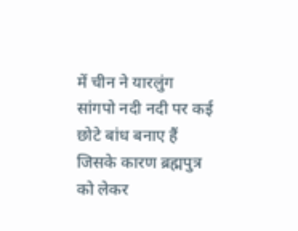में चीन ने यारलुंग सांगपो नदी नदी पर कई छोटे बांध बनाए हैं जिसके कारण ब्रह्मपुत्र को लेकर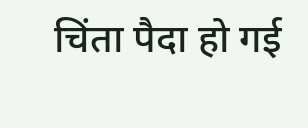चिंता पैदा हो गई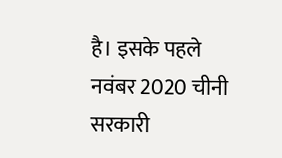है। इसके पहले नवंबर 2020 चीनी सरकारी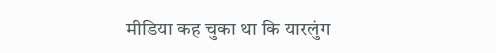मीडिया कह चुका था कि यारलुंग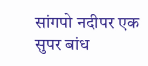सांगपो नदीपर एक सुपर बांध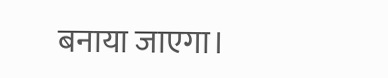बनाया जाएगा।